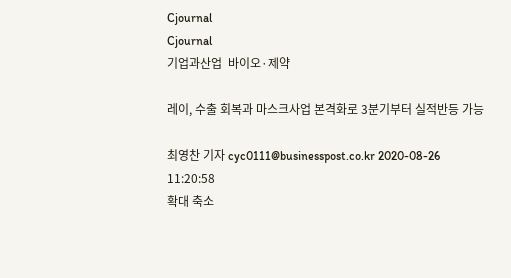Cjournal
Cjournal
기업과산업  바이오·제약

레이, 수출 회복과 마스크사업 본격화로 3분기부터 실적반등 가능

최영찬 기자 cyc0111@businesspost.co.kr 2020-08-26 11:20:58
확대 축소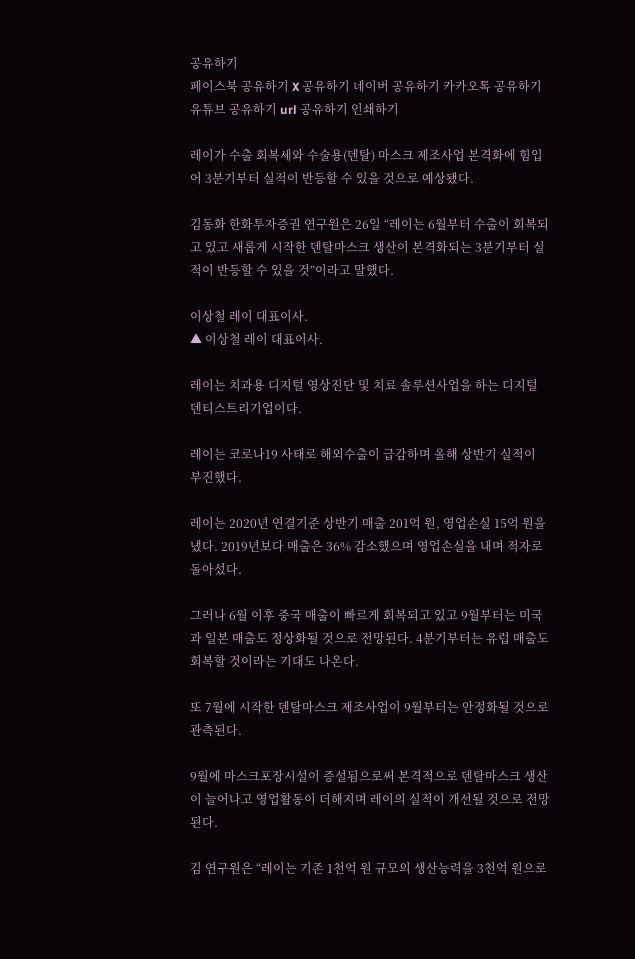공유하기
페이스북 공유하기 X 공유하기 네이버 공유하기 카카오톡 공유하기 유튜브 공유하기 url 공유하기 인쇄하기

레이가 수출 회복세와 수술용(덴탈) 마스크 제조사업 본격화에 힘입어 3분기부터 실적이 반등할 수 있을 것으로 예상됐다.

김동화 한화투자증권 연구원은 26일 “레이는 6월부터 수출이 회복되고 있고 새롭게 시작한 덴탈마스크 생산이 본격화되는 3분기부터 실적이 반등할 수 있을 것”이라고 말했다.

이상철 레이 대표이사.
▲ 이상철 레이 대표이사.

레이는 치과용 디지털 영상진단 및 치료 솔루션사업을 하는 디지털 덴티스트리기업이다.

레이는 코로나19 사태로 해외수출이 급감하며 올해 상반기 실적이 부진했다.

레이는 2020년 연결기준 상반기 매출 201억 원, 영업손실 15억 원을 냈다. 2019년보다 매출은 36% 감소했으며 영업손실을 내며 적자로 돌아섰다.

그러나 6월 이후 중국 매출이 빠르게 회복되고 있고 9월부터는 미국과 일본 매출도 정상화될 것으로 전망된다. 4분기부터는 유럽 매출도 회복할 것이라는 기대도 나온다.

또 7월에 시작한 덴탈마스크 제조사업이 9월부터는 안정화될 것으로 관측된다.

9월에 마스크포장시설이 증설됨으로써 본격적으로 덴탈마스크 생산이 늘어나고 영업활동이 더해지며 레이의 실적이 개선될 것으로 전망된다.

김 연구원은 “레이는 기존 1천억 원 규모의 생산능력을 3천억 원으로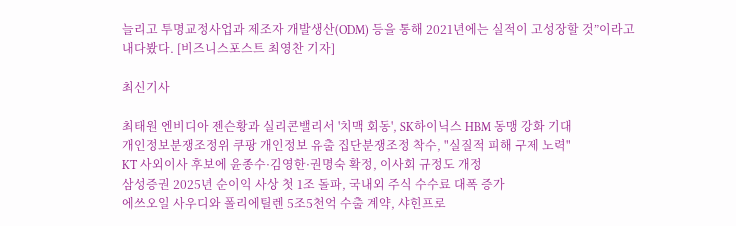늘리고 투명교정사업과 제조자 개발생산(ODM) 등을 통해 2021년에는 실적이 고성장할 것”이라고 내다봤다. [비즈니스포스트 최영찬 기자]

최신기사

최태원 엔비디아 젠슨황과 실리콘밸리서 '치맥 회동', SK하이닉스 HBM 동맹 강화 기대
개인정보분쟁조정위 쿠팡 개인정보 유출 집단분쟁조정 착수, "실질적 피해 구제 노력"
KT 사외이사 후보에 윤종수·김영한·권명숙 확정, 이사회 규정도 개정
삼성증권 2025년 순이익 사상 첫 1조 돌파, 국내외 주식 수수료 대폭 증가
에쓰오일 사우디와 폴리에틸렌 5조5천억 수출 계약, 샤힌프로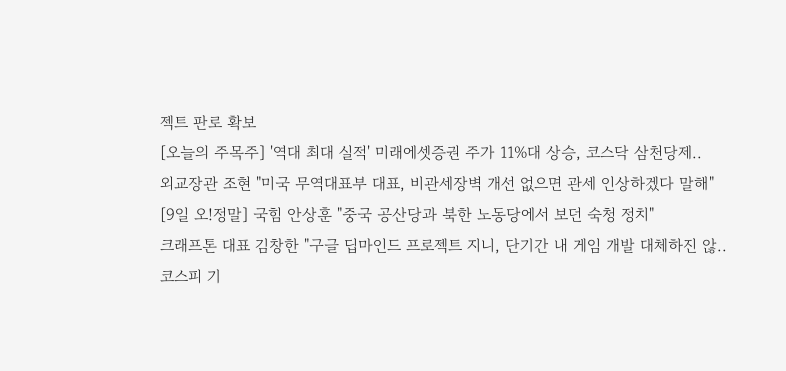젝트 판로 확보
[오늘의 주목주] '역대 최대 실적' 미래에셋증권 주가 11%대 상승, 코스닥 삼천당제..
외교장관 조현 "미국 무역대표부 대표, 비관세장벽 개선 없으면 관세 인상하겠다 말해"
[9일 오!정말] 국힘 안상훈 "중국 공산당과 북한 노동당에서 보던 숙청 정치"
크래프톤 대표 김창한 "구글 딥마인드 프로젝트 지니, 단기간 내 게임 개발 대체하진 않..
코스피 기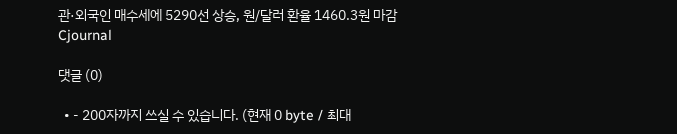관·외국인 매수세에 5290선 상승, 원/달러 환율 1460.3원 마감
Cjournal

댓글 (0)

  • - 200자까지 쓰실 수 있습니다. (현재 0 byte / 최대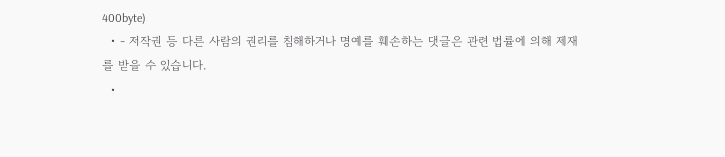400byte)
  • - 저작권 등 다른 사람의 권리를 침해하거나 명예를 훼손하는 댓글은 관련 법률에 의해 제재를 받을 수 있습니다.
  •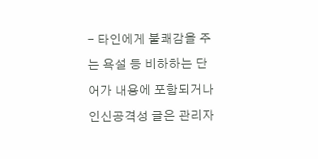- 타인에게 불쾌감을 주는 욕설 등 비하하는 단어가 내용에 포함되거나 인신공격성 글은 관리자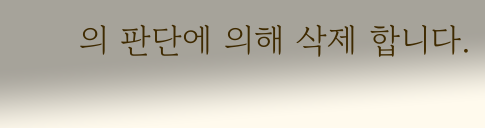의 판단에 의해 삭제 합니다.